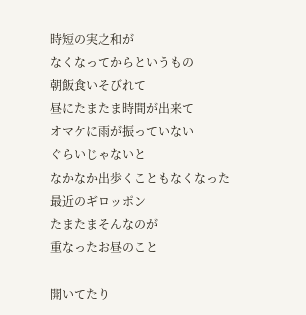時短の実之和が
なくなってからというもの
朝飯食いそびれて
昼にたまたま時間が出来て
オマケに雨が振っていない
ぐらいじゃないと
なかなか出歩くこともなくなった
最近のギロッポン
たまたまそんなのが
重なったお昼のこと

開いてたり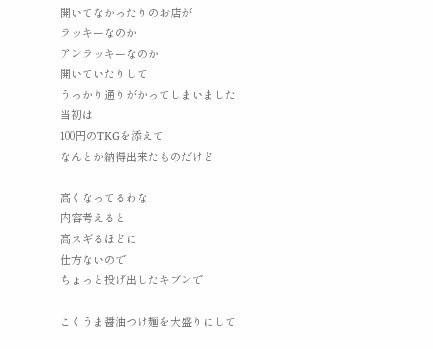開いてなかったりのお店が
ラッキーなのか
アンラッキーなのか
開いていたりして
うっかり通りがかってしまいました
当初は
100円のTKGを添えて
なんとか納得出来たものだけど

高くなってるわな
内容考えると
高スギるほどに
仕方ないので
ちょっと投げ出したキブンで

こくうま醤油つけ麺を大盛りにして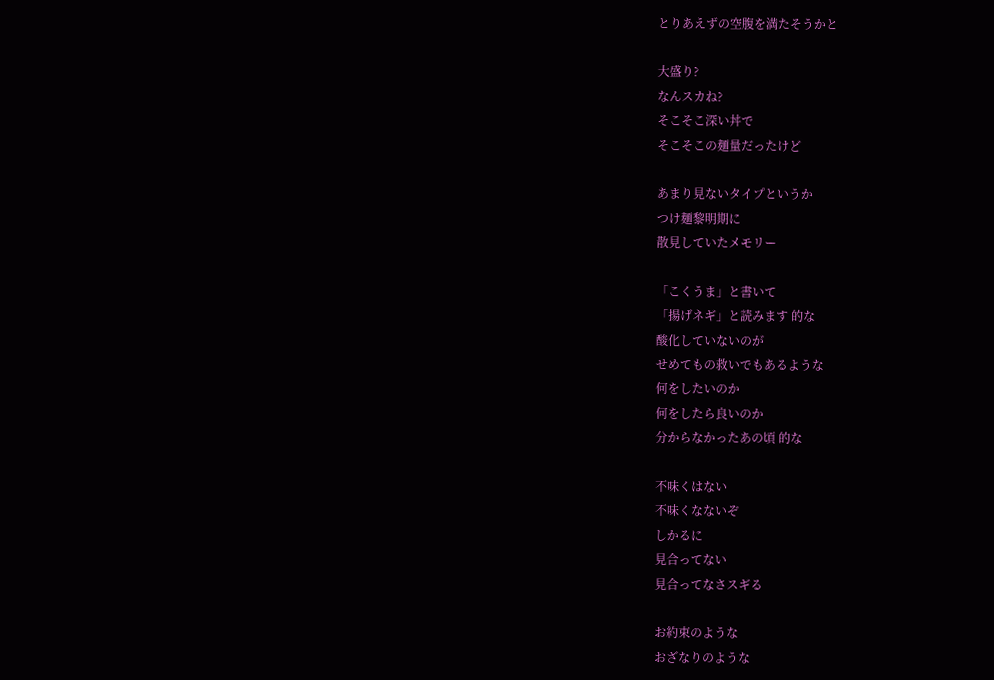とりあえずの空腹を満たそうかと

大盛り?
なんスカね?
そこそこ深い丼で
そこそこの麺量だったけど

あまり見ないタイプというか
つけ麺黎明期に
散見していたメモリー

「こくうま」と書いて
「揚げネギ」と読みます 的な
酸化していないのが
せめてもの救いでもあるような
何をしたいのか
何をしたら良いのか
分からなかったあの頃 的な

不味くはない
不味くなないぞ
しかるに
見合ってない
見合ってなさスギる

お約束のような
おざなりのような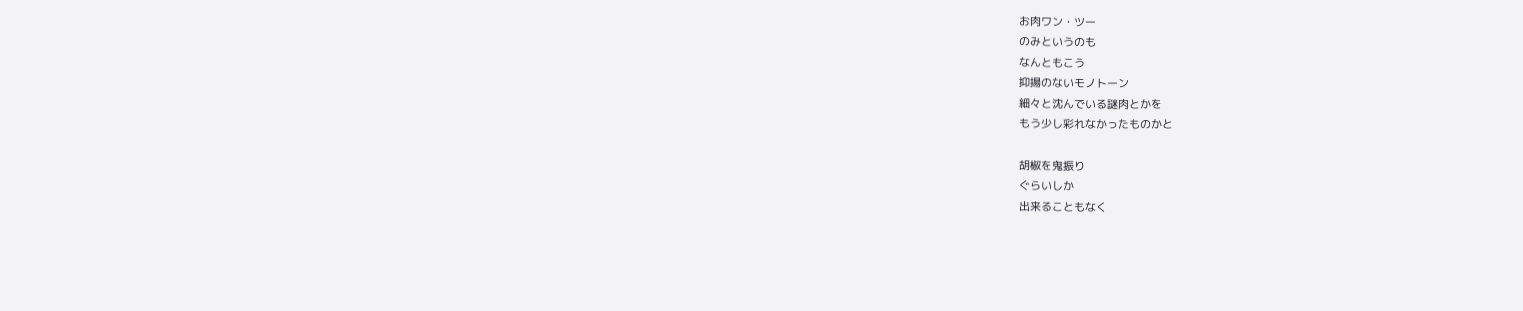お肉ワン・ツー
のみというのも
なんともこう
抑揚のないモノトーン
細々と沈んでいる謎肉とかを
もう少し彩れなかったものかと

胡椒を鬼振り
ぐらいしか
出来ることもなく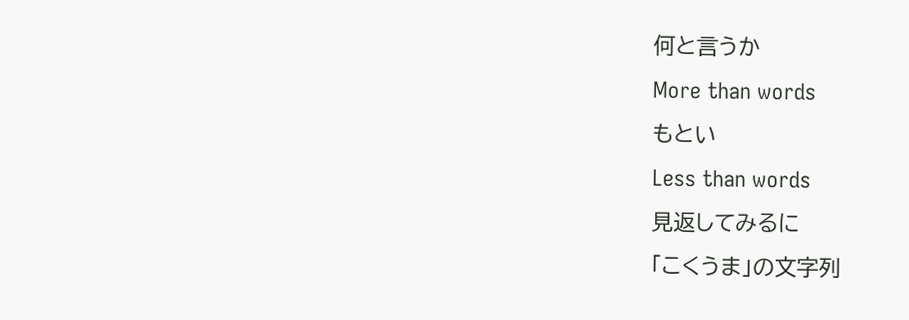何と言うか
More than words
もとい
Less than words
見返してみるに
「こくうま」の文字列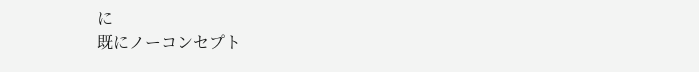に
既にノーコンセプト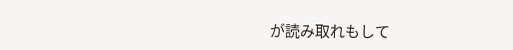が読み取れもして